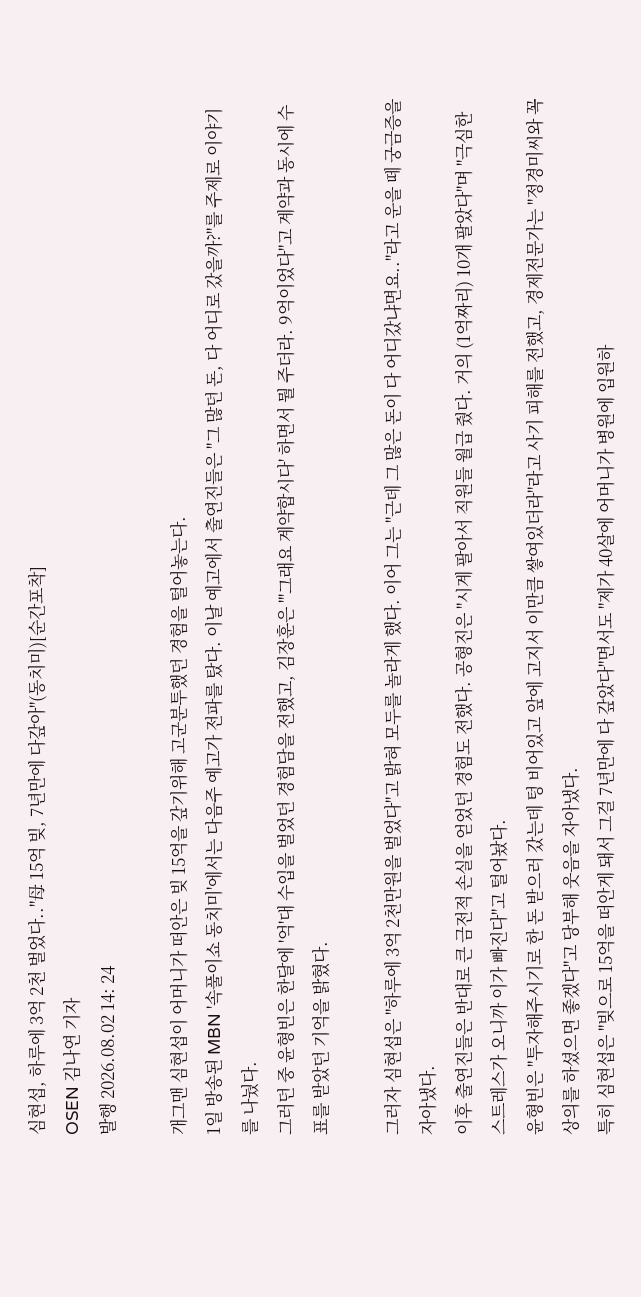심현섭, 하루에 3억 2천 벌었다.."母 15억 빚, 7년만에 다갚아"(동치미)[순간포착]
OSEN 김나연 기자
발행 2026.08.02 14: 24

개그맨 심현섭이 어머니가 떠안은 빚 15억을 갚기위해 고군분투했던 경험을 털어놓는다.
1일 방송된 MBN '속풀이쇼 동치미'에서는 다음주 예고가 전파를 탔다. 이날 예고에서 출연진들은 "그 많던 돈, 다 어디로 갔을까?"를 주제로 이야기를 나눴다.
그러던 중 윤형빈은 한달에 '억'대 수입을 벌었던 경험담을 전했고, 김장훈은 "'그래요 계약합시다' 하면서 뭘 주더라. 9억이었다"고 계약과 동시에 수표를 받았던 기억을 밝혔다.

그러자 심현섭은 "하루에 3억 2천만원을 벌었다"고 밝혀 모두를 놀라게 했다. 이어 그는 "근데 그 많은 돈이 다 어디갔냐면요.."라고 운을 떼 궁금증을 자아냈다.
이후 출연진들은 반대로 큰 금전적 손실을 얻었던 경험도 전했다. 공형진은 "시계 팔아서 직원들 월급 줬다. 거의 (1억짜리) 10개 팔았다"며 "극심한 스트레스가 오니까 이가 빠진다"고 털어놨다.
윤형빈은 "투자해주시기로 한 돈 받으러 갔는데 텅 비어있고 앞에 고지서 이만큼 쌓여있더라"라고 사기 피해를 전했고, 경제전문가는 "정경미씨와 꼭 상의를 하셨으면 좋겠다"고 당부해 웃음을 자아냈다.
특히 심현섭은 "빚으로 15억을 떠안게 돼서 그걸 7년만에 다 갚았다"면서도 "제가 40살에 어머니가 병원에 입원하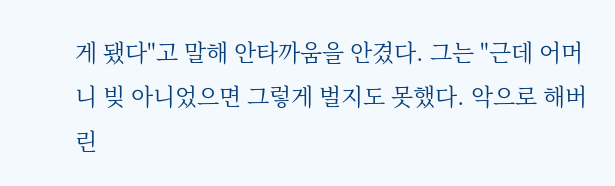게 됐다"고 말해 안타까움을 안겼다. 그는 "근데 어머니 빚 아니었으면 그렇게 벌지도 못했다. 악으로 해버린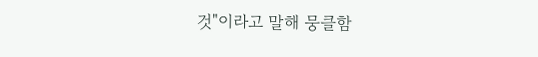것"이라고 말해 뭉클함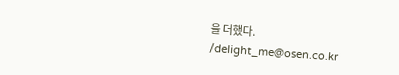을 더했다.
/delight_me@osen.co.kr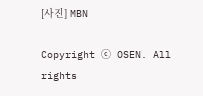[사진] MBN

Copyright ⓒ OSEN. All rights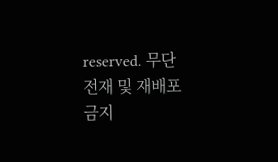reserved. 무단 전재 및 재배포 금지